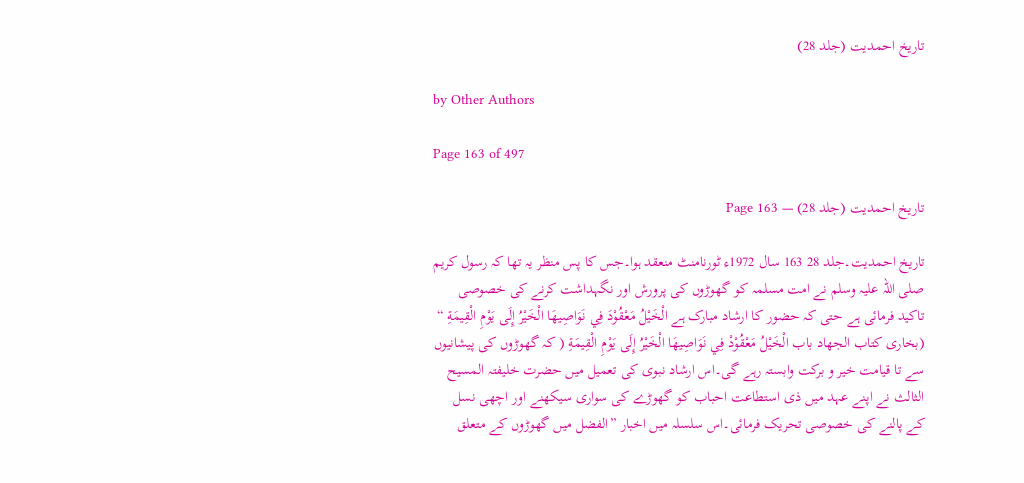تاریخ احمدیت (جلد 28)

by Other Authors

Page 163 of 497

تاریخ احمدیت (جلد 28) — Page 163

تاریخ احمدیت۔جلد 28 163 سال 1972ء ٹورنامنٹ منعقد ہوا۔جس کا پس منظر یہ تھا کہ رسول کریم صلی اللہ علیہ وسلم نے امت مسلمہ کو گھوڑوں کی پرورش اور نگہداشت کرنے کی خصوصی تاکید فرمائی ہے حتی کہ حضور کا ارشاد مبارک ہے الْخَيْلُ مَعْقُوْدَ فِي نَوَاصِيهَا الْخَيْرُ إِلَى يَوْمِ الْقِيمَةِ “ (بخارى كتاب الجهاد باب الْخَيْلُ مَعْقُوْدْ فِي نَوَاصِيهَا الْخَيْرُ إِلَى يَوْمِ الْقِيمَةِ ( کہ گھوڑوں کی پیشانیوں سے تا قیامت خیر و برکت وابستہ رہے گی۔اس ارشاد نبوی کی تعمیل میں حضرت خلیفتہ المسیح الثالث نے اپنے عہد میں ذی استطاعت احباب کو گھوڑے کی سواری سیکھنے اور اچھی نسل کے پالنے کی خصوصی تحریک فرمائی۔اس سلسلہ میں اخبار ”الفضل میں گھوڑوں کے متعلق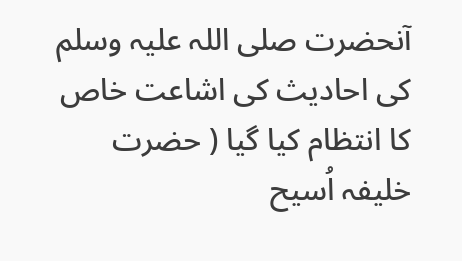آنحضرت صلی اللہ علیہ وسلم کی احادیث کی اشاعت خاص کا انتظام کیا گیا ( حضرت خلیفہ اُسیح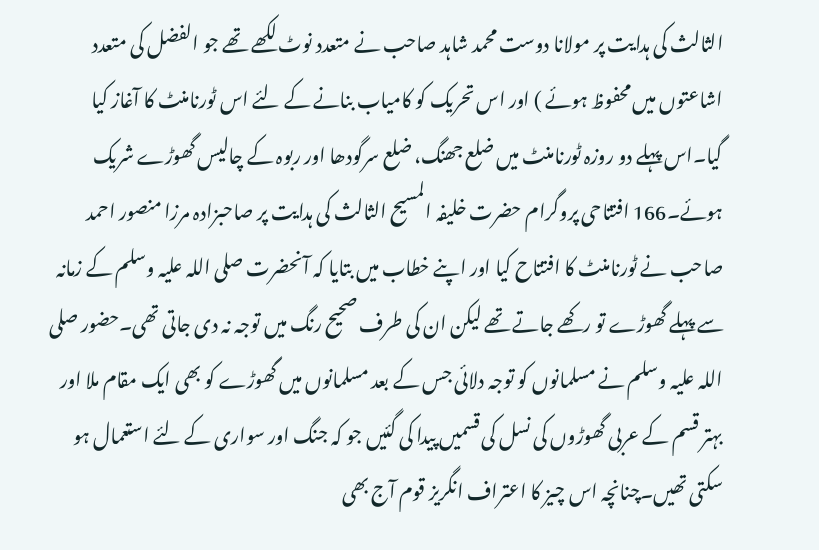الثالث کی ہدایت پر مولانا دوست محمد شاہد صاحب نے متعدد نوٹ لکھے تھے جو الفضل کی متعدد اشاعتوں میں محفوظ ہوئے ) اور اس تحریک کو کامیاب بنانے کے لئے اس ٹورنامنٹ کا آغاز کیا گیا۔اس پہلے دو روزہ ٹورنامنٹ میں ضلع جھنگ، ضلع سرگودھا اور ربوہ کے چالیس گھوڑے شریک ہوئے۔166 افتتاحی پروگرام حضرت خلیفہ المسیح الثالث کی ہدایت پر صاحبزادہ مرزا منصور احمد صاحب نے ٹورنامنٹ کا افتتاح کیا اور اپنے خطاب میں بتایا کہ آنحضرت صلی اللہ علیہ وسلم کے زمانہ سے پہلے گھوڑے تو رکھے جاتے تھے لیکن ان کی طرف صحیح رنگ میں توجہ نہ دی جاتی تھی۔حضور صلی اللہ علیہ وسلم نے مسلمانوں کو توجہ دلائی جس کے بعد مسلمانوں میں گھوڑے کو بھی ایک مقام ملا اور بہتر قسم کے عربی گھوڑوں کی نسل کی قسمیں پیدا کی گئیں جو کہ جنگ اور سواری کے لئے استعمال ہو سکتی تھیں۔چنانچہ اس چیز کا اعتراف انگریز قوم آج بھی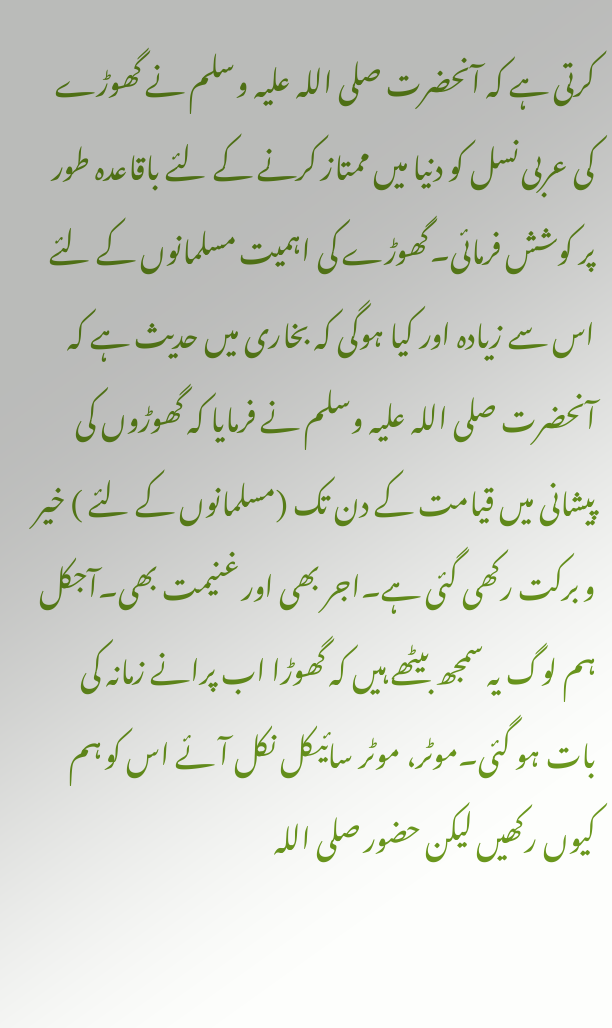کرتی ہے کہ آنحضرت صلی اللہ علیہ وسلم نے گھوڑے کی عربی نسل کو دنیا میں ممتاز کرنے کے لئے باقاعدہ طور پر کوشش فرمائی۔گھوڑے کی اہمیت مسلمانوں کے لئے اس سے زیادہ اور کیا ہوگی کہ بخاری میں حدیث ہے کہ آنحضرت صلی اللہ علیہ وسلم نے فرمایا کہ گھوڑوں کی پیشانی میں قیامت کے دن تک (مسلمانوں کے لئے ) خیر و برکت رکھی گئی ہے۔اجر بھی اور غنیمت بھی۔آجکل ہم لوگ یہ سمجھ بیٹھے ہیں کہ گھوڑا اب پرانے زمانہ کی بات ہو گئی۔موٹر، موٹر سائیکل نکل آئے اس کو ہم کیوں رکھیں لیکن حضور صلی اللہ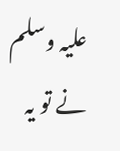علیہ وسلم نے تو یہ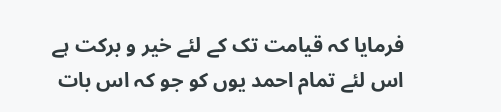فرمایا کہ قیامت تک کے لئے خیر و برکت ہے اس لئے تمام احمد یوں کو جو کہ اس بات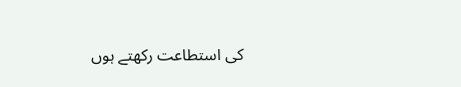کی استطاعت رکھتے ہوں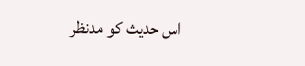اس حدیث کو مدنظر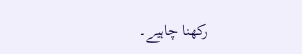رکھنا چاہیے۔